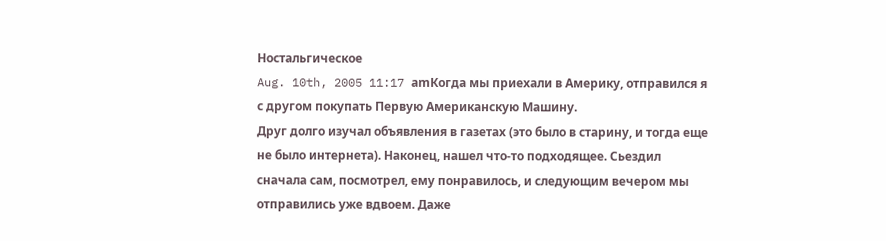Ностальгическое
Aug. 10th, 2005 11:17 amКогда мы приехали в Америку, отправился я с другом покупать Первую Американскую Машину.
Друг долго изучал объявления в газетах (это было в старину, и тогда еще не было интернета). Наконец, нашел что-то подходящее. Сьездил сначала сам, посмотрел, ему понравилось, и следующим вечером мы отправились уже вдвоем. Даже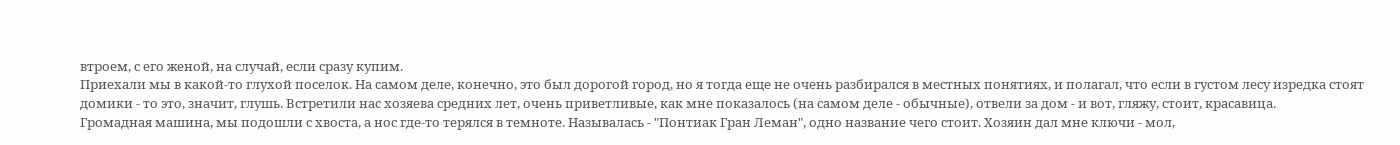втроем, с его женой, на случай, если сразу купим.
Приехали мы в какой-то глухой поселок. На самом деле, конечно, это был дорогой город, но я тогда еще не очень разбирался в местных понятиях, и полагал, что если в густом лесу изредка стоят домики - то это, значит, глушь. Встретили нас хозяева средних лет, очень приветливые, как мне показалось (на самом деле - обычные), отвели за дом - и вот, гляжу, стоит, красавица.
Громадная машина, мы подошли с хвоста, а нос где-то терялся в темноте. Называлась - "Понтиак Гран Леман", одно название чего стоит. Хозяин дал мне ключи - мол,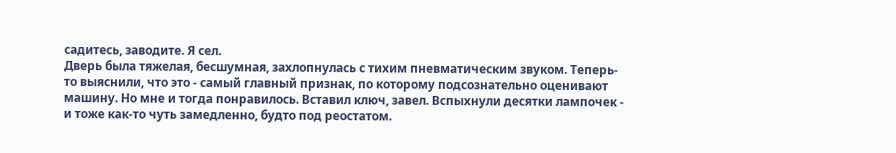садитесь, заводите. Я сел.
Дверь была тяжелая, бесшумная, захлопнулась с тихим пневматическим звуком. Теперь-то выяснили, что это - самый главный признак, по которому подсознательно оценивают машину. Но мне и тогда понравилось. Вставил ключ, завел. Вспыхнули десятки лампочек - и тоже как-то чуть замедленно, будто под реостатом.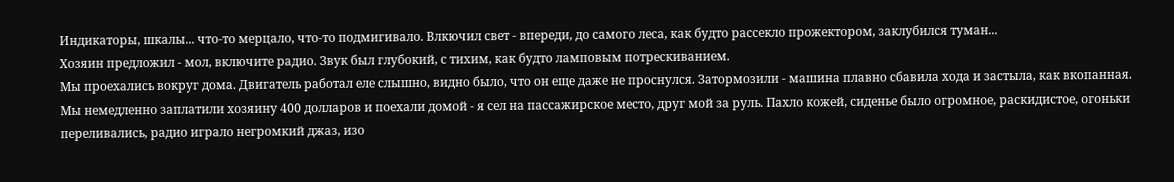Индикаторы, шкалы... что-то мерцало, что-то подмигивало. Влкючил свет - впереди, до самого леса, как будто рассекло прожектором, заклубился туман...
Хозяин предложил - мол, включите радио. Звук был глубокий, с тихим, как будто ламповым потрескиванием.
Мы проехались вокруг дома. Двигатель работал еле слышно, видно было, что он еще даже не проснулся. Затормозили - машина плавно сбавила хода и застыла, как вкопанная.
Мы немедленно заплатили хозяину 400 долларов и поехали домой - я сел на пассажирское место, друг мой за руль. Пахло кожей, сиденье было огромное, раскидистое, огоньки переливались, радио играло негромкий джаз, изо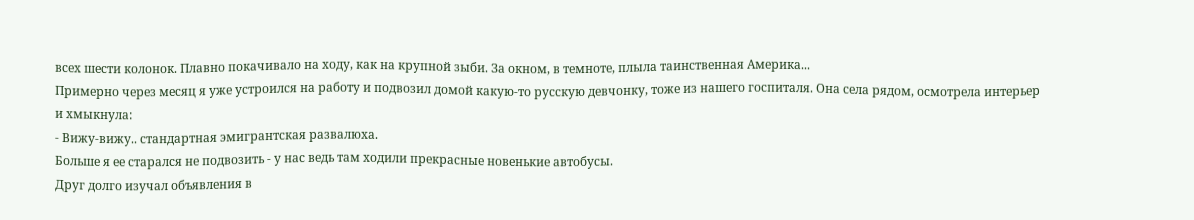всех шести колонок. Плавно покачивало на ходу, как на крупной зыби. За окном, в темноте, плыла таинственная Америка...
Примерно через месяц я уже устроился на работу и подвозил домой какую-то русскую девчонку, тоже из нашего госпиталя. Она села рядом, осмотрела интерьер и хмыкнула:
- Вижу-вижу.. стандартная эмигрантская развалюха.
Больше я ее старался не подвозить - у нас ведь там ходили прекрасные новенькие автобусы.
Друг долго изучал объявления в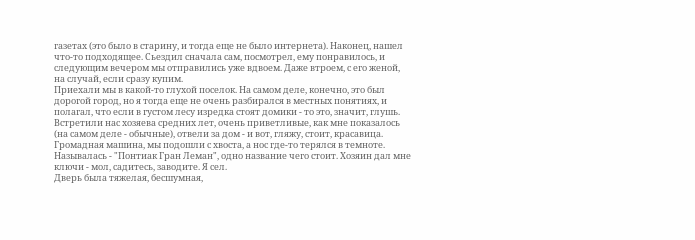газетах (это было в старину, и тогда еще не было интернета). Наконец, нашел что-то подходящее. Сьездил сначала сам, посмотрел, ему понравилось, и следующим вечером мы отправились уже вдвоем. Даже втроем, с его женой, на случай, если сразу купим.
Приехали мы в какой-то глухой поселок. На самом деле, конечно, это был дорогой город, но я тогда еще не очень разбирался в местных понятиях, и полагал, что если в густом лесу изредка стоят домики - то это, значит, глушь. Встретили нас хозяева средних лет, очень приветливые, как мне показалось (на самом деле - обычные), отвели за дом - и вот, гляжу, стоит, красавица.
Громадная машина, мы подошли с хвоста, а нос где-то терялся в темноте. Называлась - "Понтиак Гран Леман", одно название чего стоит. Хозяин дал мне ключи - мол, садитесь, заводите. Я сел.
Дверь была тяжелая, бесшумная,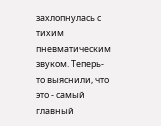захлопнулась с тихим пневматическим звуком. Теперь-то выяснили, что это - самый главный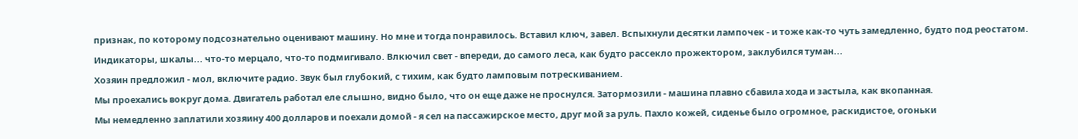признак, по которому подсознательно оценивают машину. Но мне и тогда понравилось. Вставил ключ, завел. Вспыхнули десятки лампочек - и тоже как-то чуть замедленно, будто под реостатом. Индикаторы, шкалы... что-то мерцало, что-то подмигивало. Влкючил свет - впереди, до самого леса, как будто рассекло прожектором, заклубился туман...
Хозяин предложил - мол, включите радио. Звук был глубокий, с тихим, как будто ламповым потрескиванием.
Мы проехались вокруг дома. Двигатель работал еле слышно, видно было, что он еще даже не проснулся. Затормозили - машина плавно сбавила хода и застыла, как вкопанная.
Мы немедленно заплатили хозяину 400 долларов и поехали домой - я сел на пассажирское место, друг мой за руль. Пахло кожей, сиденье было огромное, раскидистое, огоньки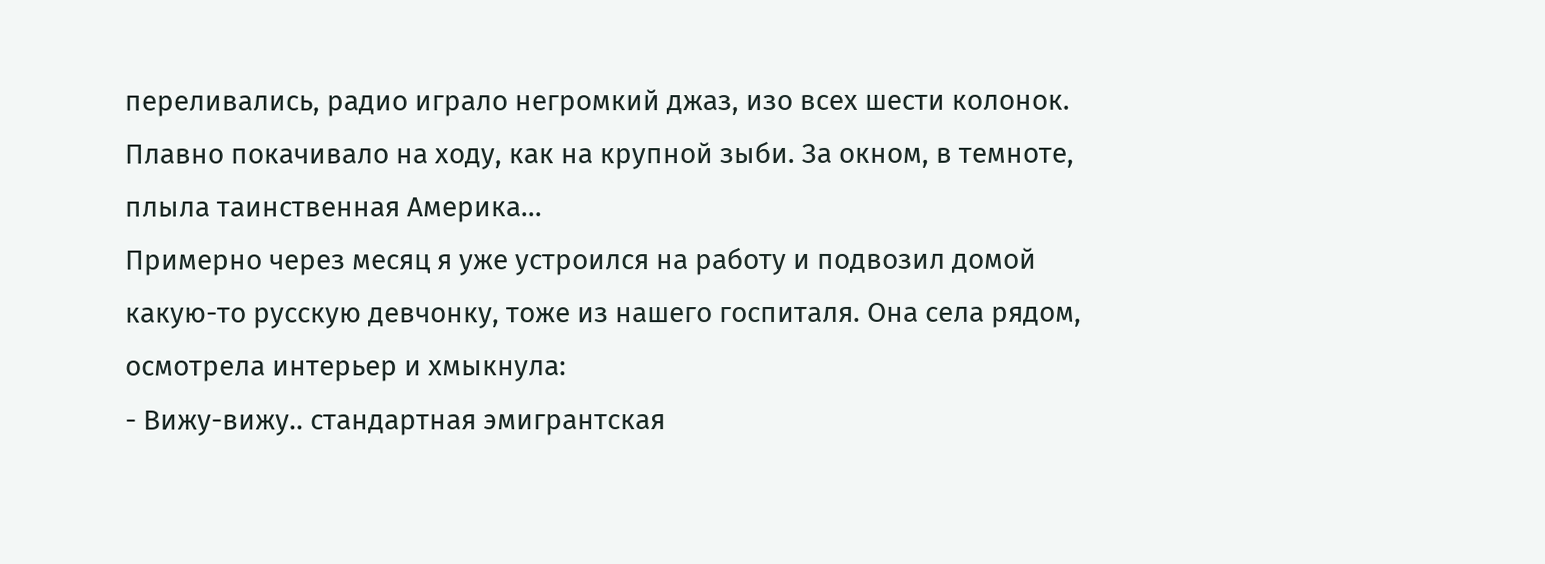переливались, радио играло негромкий джаз, изо всех шести колонок. Плавно покачивало на ходу, как на крупной зыби. За окном, в темноте, плыла таинственная Америка...
Примерно через месяц я уже устроился на работу и подвозил домой какую-то русскую девчонку, тоже из нашего госпиталя. Она села рядом, осмотрела интерьер и хмыкнула:
- Вижу-вижу.. стандартная эмигрантская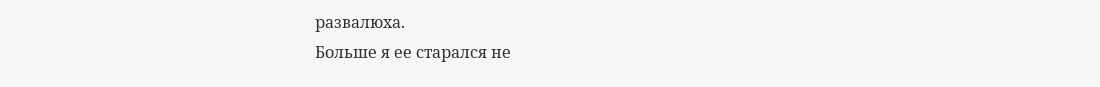развалюха.
Больше я ее старался не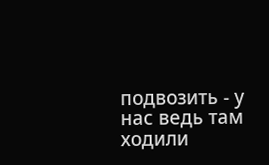подвозить - у нас ведь там ходили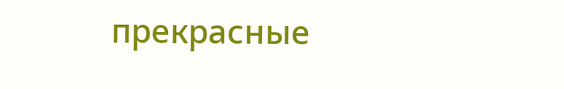прекрасные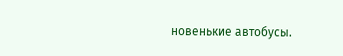новенькие автобусы.